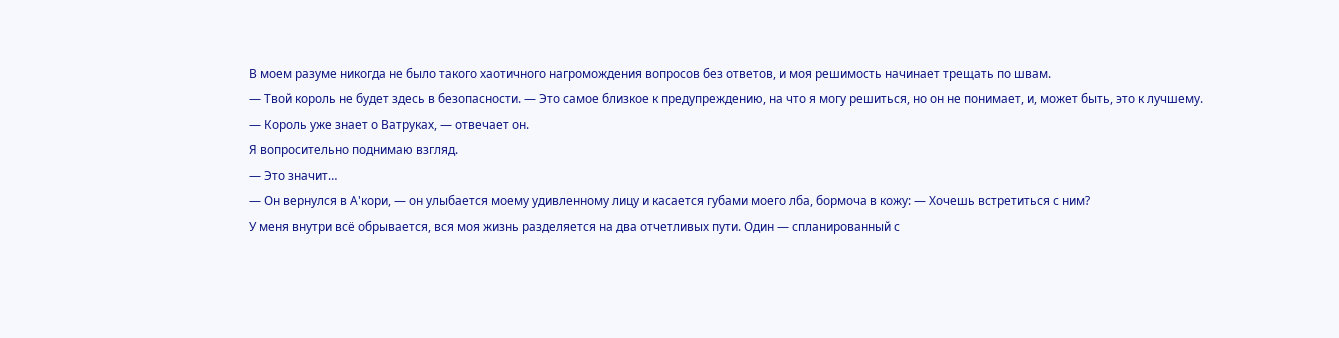В моем разуме никогда не было такого хаотичного нагромождения вопросов без ответов, и моя решимость начинает трещать по швам.
— Твой король не будет здесь в безопасности. — Это самое близкое к предупреждению, на что я могу решиться, но он не понимает, и, может быть, это к лучшему.
— Король уже знает о Ватруках, — отвечает он.
Я вопросительно поднимаю взгляд.
— Это значит…
— Он вернулся в А'кори, — он улыбается моему удивленному лицу и касается губами моего лба, бормоча в кожу: — Хочешь встретиться с ним?
У меня внутри всё обрывается, вся моя жизнь разделяется на два отчетливых пути. Один — спланированный с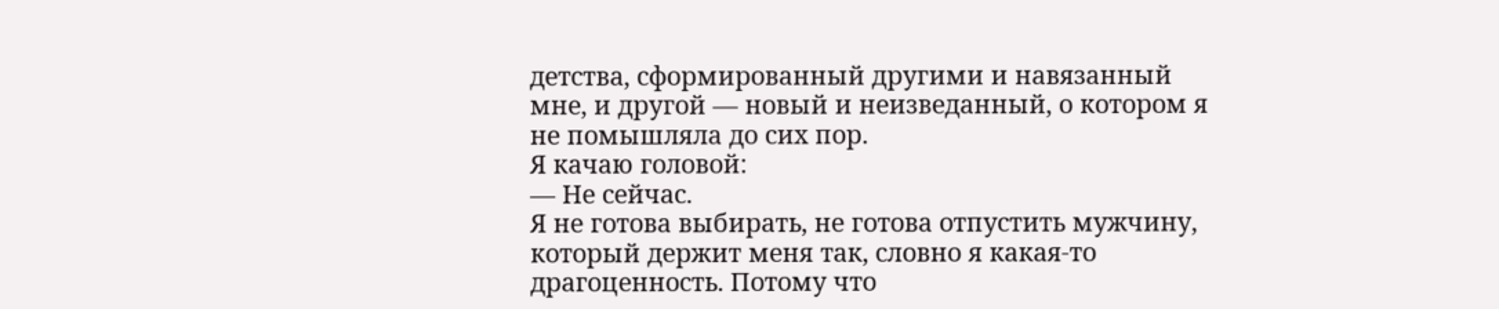детства, сформированный другими и навязанный мне, и другой — новый и неизведанный, о котором я не помышляла до сих пор.
Я качаю головой:
— Не сейчас.
Я не готова выбирать, не готова отпустить мужчину, который держит меня так, словно я какая-то драгоценность. Потому что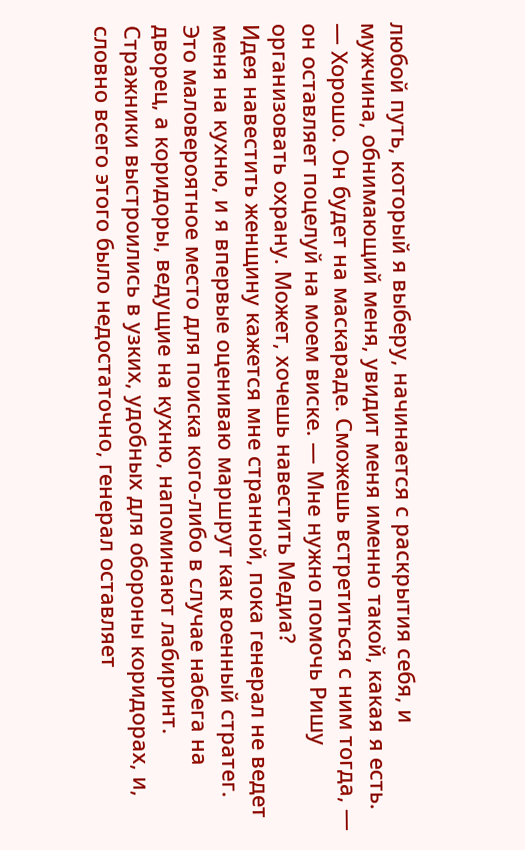любой путь, который я выберу, начинается с раскрытия себя, и мужчина, обнимающий меня, увидит меня именно такой, какая я есть.
— Хорошо. Он будет на маскараде. Сможешь встретиться с ним тогда, — он оставляет поцелуй на моем виске. — Мне нужно помочь Ришу организовать охрану. Может, хочешь навестить Медиа?
Идея навестить женщину кажется мне странной, пока генерал не ведет меня на кухню, и я впервые оцениваю маршрут как военный стратег.
Это маловероятное место для поиска кого-либо в случае набега на дворец, а коридоры, ведущие на кухню, напоминают лабиринт. Стражники выстроились в узких, удобных для обороны коридорах, и, словно всего этого было недостаточно, генерал оставляет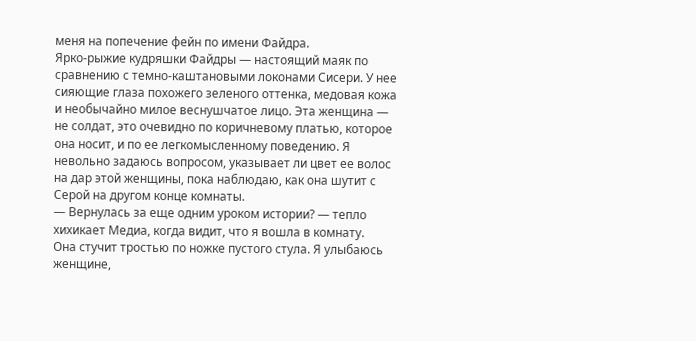меня на попечение фейн по имени Файдра.
Ярко-рыжие кудряшки Файдры — настоящий маяк по сравнению с темно-каштановыми локонами Сисери. У нее сияющие глаза похожего зеленого оттенка, медовая кожа и необычайно милое веснушчатое лицо. Эта женщина — не солдат, это очевидно по коричневому платью, которое она носит, и по ее легкомысленному поведению. Я невольно задаюсь вопросом, указывает ли цвет ее волос на дар этой женщины, пока наблюдаю, как она шутит с Серой на другом конце комнаты.
— Вернулась за еще одним уроком истории? — тепло хихикает Медиа, когда видит, что я вошла в комнату.
Она стучит тростью по ножке пустого стула. Я улыбаюсь женщине,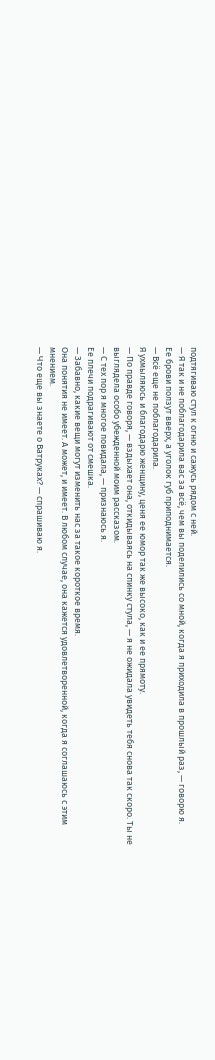подтягиваю стул к огню и сажусь рядом с ней.
— Я так и не поблагодарила вас за всё, чем вы поделились со мной, когда я приходила в прошлый раз, — говорю я.
Ее брови ползут вверх, а уголок губ приподнимается.
— Всё еще не поблагодарила.
Я ухмыляюсь и благодарю женщину, ценя ее юмор так же высоко, как и ее прямоту.
— По правде говоря, — вздыхает она, откидываясь на спинку стула, — я не ожидала увидеть тебя снова так скоро. Ты не выглядела особо убежденной моим рассказом.
— С тех пор я многое повидала, — признаюсь я.
Ее плечи подрагивают от смешка.
— Забавно, какие вещи могут изменить нас за такое короткое время.
Она понятия не имеет. А может, и имеет. В любом случае, она кажется удовлетворенной, когда я соглашаюсь с этим мнением.
— Что еще вы знаете о Ватруках? — спрашиваю я.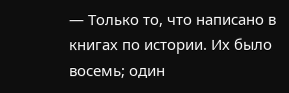— Только то, что написано в книгах по истории. Их было восемь; один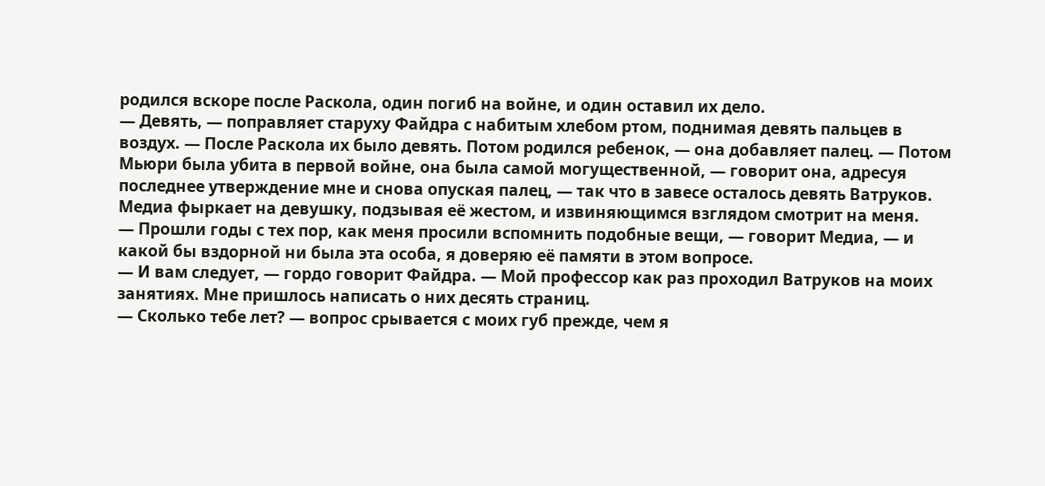родился вскоре после Раскола, один погиб на войне, и один оставил их дело.
— Девять, — поправляет старуху Файдра с набитым хлебом ртом, поднимая девять пальцев в воздух. — После Раскола их было девять. Потом родился ребенок, — она добавляет палец. — Потом Мьюри была убита в первой войне, она была самой могущественной, — говорит она, адресуя последнее утверждение мне и снова опуская палец, — так что в завесе осталось девять Ватруков.
Медиа фыркает на девушку, подзывая её жестом, и извиняющимся взглядом смотрит на меня.
— Прошли годы с тех пор, как меня просили вспомнить подобные вещи, — говорит Медиа, — и какой бы вздорной ни была эта особа, я доверяю её памяти в этом вопросе.
— И вам следует, — гордо говорит Файдра. — Мой профессор как раз проходил Ватруков на моих занятиях. Мне пришлось написать о них десять страниц.
— Сколько тебе лет? — вопрос срывается с моих губ прежде, чем я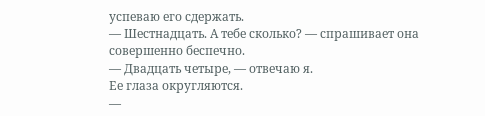успеваю его сдержать.
— Шестнадцать. А тебе сколько? — спрашивает она совершенно беспечно.
— Двадцать четыре, — отвечаю я.
Ее глаза округляются.
—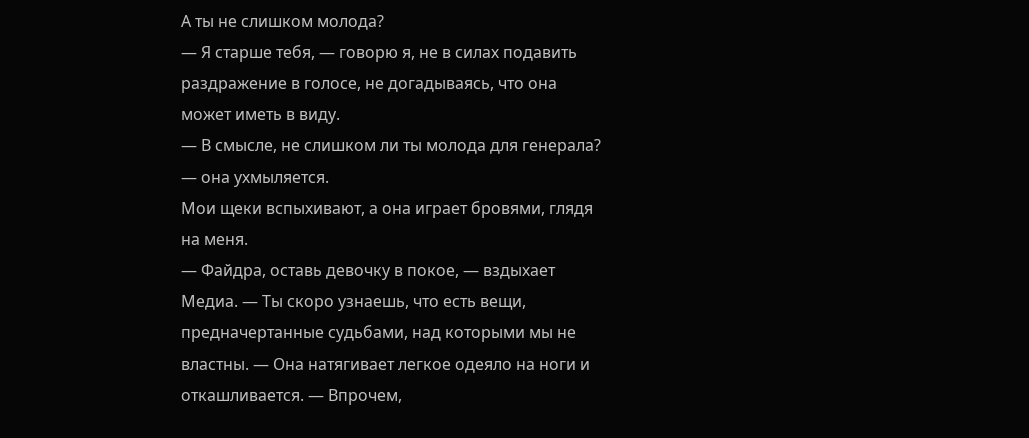А ты не слишком молода?
— Я старше тебя, — говорю я, не в силах подавить раздражение в голосе, не догадываясь, что она может иметь в виду.
— В смысле, не слишком ли ты молода для генерала? — она ухмыляется.
Мои щеки вспыхивают, а она играет бровями, глядя на меня.
— Файдра, оставь девочку в покое, — вздыхает Медиа. — Ты скоро узнаешь, что есть вещи, предначертанные судьбами, над которыми мы не властны. — Она натягивает легкое одеяло на ноги и откашливается. — Впрочем,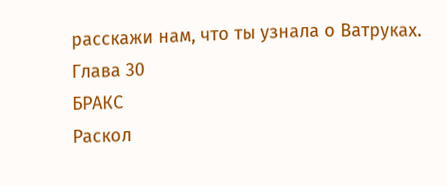расскажи нам, что ты узнала о Ватруках.
Глава 30
БРАКС
Раскол